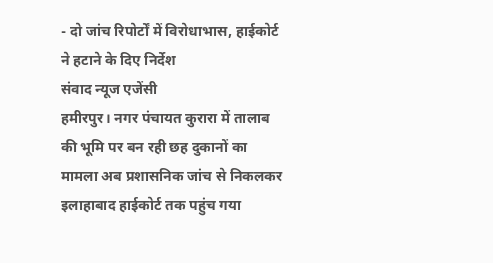- दो जांच रिपोर्टों में विरोधाभास, हाईकोर्ट ने हटाने के दिए निर्देश
संवाद न्यूज एजेंसी
हमीरपुर। नगर पंचायत कुरारा में तालाब की भूमि पर बन रही छह दुकानों का मामला अब प्रशासनिक जांच से निकलकर इलाहाबाद हाईकोर्ट तक पहुंच गया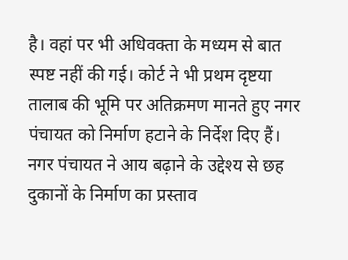है। वहां पर भी अधिवक्ता के मध्यम से बात स्पष्ट नहीं की गई। कोर्ट ने भी प्रथम दृष्टया तालाब की भूमि पर अतिक्रमण मानते हुए नगर पंचायत को निर्माण हटाने के निर्देश दिए हैं।
नगर पंचायत ने आय बढ़ाने के उद्देश्य से छह दुकानों के निर्माण का प्रस्ताव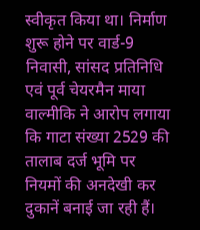स्वीकृत किया था। निर्माण शुरू होने पर वार्ड-9 निवासी, सांसद प्रतिनिधि एवं पूर्व चेयरमैन माया वाल्मीकि ने आरोप लगाया कि गाटा संख्या 2529 की तालाब दर्ज भूमि पर नियमों की अनदेखी कर दुकानें बनाई जा रही हैं।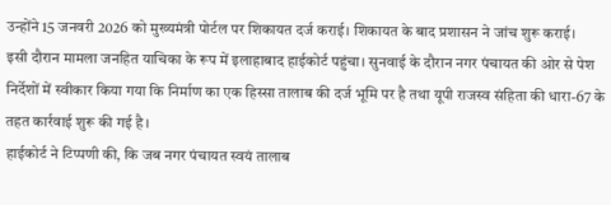उन्होंने 15 जनवरी 2026 को मुख्यमंत्री पोर्टल पर शिकायत दर्ज कराई। शिकायत के बाद प्रशासन ने जांच शुरू कराई।
इसी दौरान मामला जनहित याचिका के रूप में इलाहाबाद हाईकोर्ट पहुंचा। सुनवाई के दौरान नगर पंचायत की ओर से पेश निर्देशों में स्वीकार किया गया कि निर्माण का एक हिस्सा तालाब की दर्ज भूमि पर है तथा यूपी राजस्व संहिता की धारा-67 के तहत कार्रवाई शुरू की गई है।
हाईकोर्ट ने टिप्पणी की, कि जब नगर पंचायत स्वयं तालाब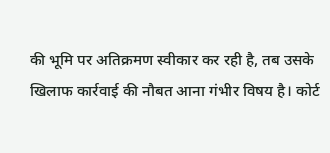की भूमि पर अतिक्रमण स्वीकार कर रही है, तब उसके खिलाफ कार्रवाई की नौबत आना गंभीर विषय है। कोर्ट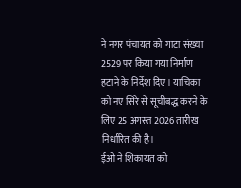ने नगर पंचायत को गाटा संख्या 2529 पर किया गया निर्माण हटाने के निर्देश दिए। याचिका को नए सिरे से सूचीबद्ध करने के लिए 25 अगस्त 2026 तारीख निर्धारित की है।
ईओ ने शिकायत को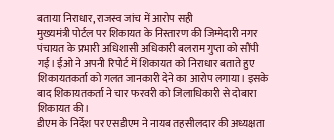बताया निराधार, राजस्व जांच में आरोप सही
मुख्यमंत्री पोर्टल पर शिकायत के निस्तारण की जिम्मेदारी नगर पंचायत के प्रभारी अधिशासी अधिकारी बलराम गुप्ता को सौंपी गई। ईओ ने अपनी रिपोर्ट में शिकायत को निराधार बताते हुए शिकायतकर्ता को गलत जानकारी देने का आरोप लगाया। इसके बाद शिकायतकर्ता ने चार फरवरी को जिलाधिकारी से दोबारा शिकायत की।
डीएम के निर्देश पर एसडीएम ने नायब तहसीलदार की अध्यक्षता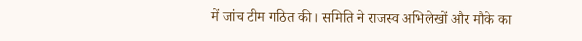में जांच टीम गठित की। समिति ने राजस्व अभिलेखों और मौके का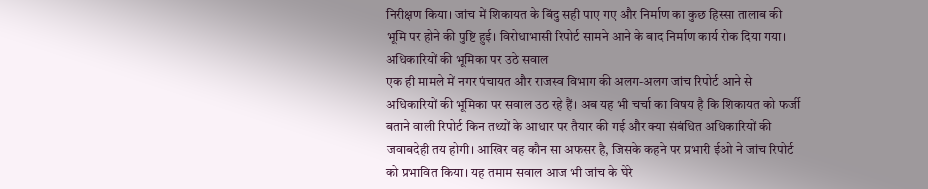निरीक्षण किया। जांच में शिकायत के बिंदु सही पाए गए और निर्माण का कुछ हिस्सा तालाब की भूमि पर होने की पुष्टि हुई। विरोधाभासी रिपोर्ट सामने आने के बाद निर्माण कार्य रोक दिया गया।
अधिकारियों की भूमिका पर उठे सवाल
एक ही मामले में नगर पंचायत और राजस्व विभाग की अलग-अलग जांच रिपोर्ट आने से अधिकारियों की भूमिका पर सवाल उठ रहे हैं। अब यह भी चर्चा का विषय है कि शिकायत को फर्जी बताने वाली रिपोर्ट किन तथ्यों के आधार पर तैयार की गई और क्या संबंधित अधिकारियों की जवाबदेही तय होगी। आखिर वह कौन सा अफसर है, जिसके कहने पर प्रभारी ईओ ने जांच रिपोर्ट को प्रभावित किया। यह तमाम सवाल आज भी जांच के घेरे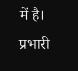में है। प्रभारी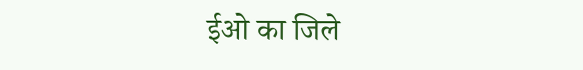ईओ का जिले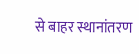से बाहर स्थानांतरण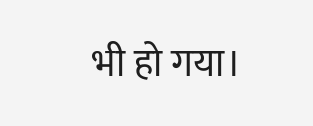भी हो गया।